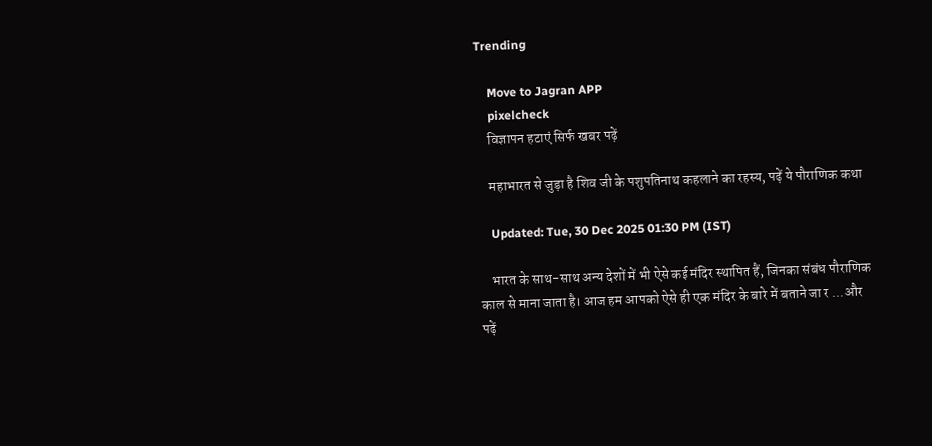Trending

    Move to Jagran APP
    pixelcheck
    विज्ञापन हटाएं सिर्फ खबर पढ़ें

    महाभारत से जुड़ा है शिव जी के पशुपतिनाथ कहलाने का रहस्य, पढ़ें ये पौराणिक कथा

    Updated: Tue, 30 Dec 2025 01:30 PM (IST)

    भारत के साथ-साथ अन्य देशों में भी ऐसे कई मंदिर स्थापित हैं, जिनका संबंध पौराणिक काल से माना जाता है। आज हम आपको ऐसे ही एक मंदिर के बारे में बताने जा र ...और पढ़ें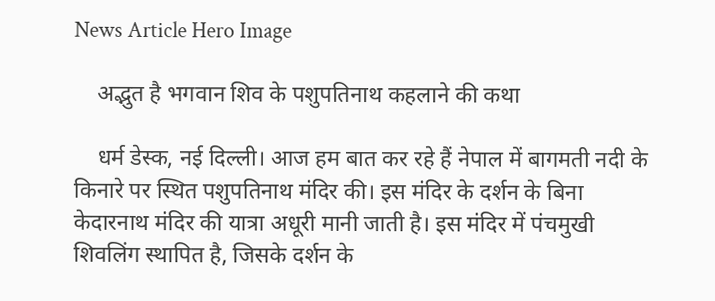News Article Hero Image

    अद्भुत है भगवान शिव के पशुपतिनाथ कहलाने की कथा

    धर्म डेस्क, नई दिल्ली। आज हम बात कर रहे हैं नेपाल में बागमती नदी के किनारे पर स्थित पशुपतिनाथ मंदिर की। इस मंदिर के दर्शन के बिना केदारनाथ मंदिर की यात्रा अधूरी मानी जाती है। इस मंदिर में पंचमुखी शिवलिंग स्थापित है, जिसके दर्शन के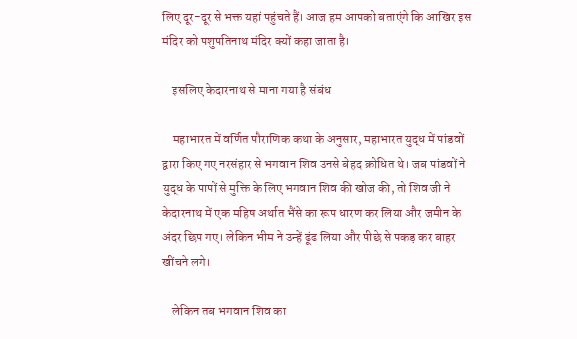लिए दूर-दूर से भक्त यहां पहुंचते हैं। आज हम आपको बताएंगे कि आखिर इस मंदिर को पशुपतिनाथ मंदिर क्यों कहा जाता है।

    इसलिए केदारनाथ से माना गया है संबंध

    महाभारत में वर्णित पौराणिक कथा के अनुसार, महाभारत युद्ध में पांडवों द्वारा किए गए नरसंहार से भगवान शिव उनसे बेहद क्रोधित थे। जब पांडवों ने युद्ध के पापों से मुक्ति के लिए भगवान शिव की खोज की, तो शिव जी ने केदारनाथ में एक महिष अर्थात भैंसे का रूप धारण कर लिया और जमीन के अंदर छिप गए। लेकिन भीम ने उन्हें ढूंढ लिया और पीछे से पकड़ कर बाहर खींचने लगे।

    लेकिन तब भगवान शिव का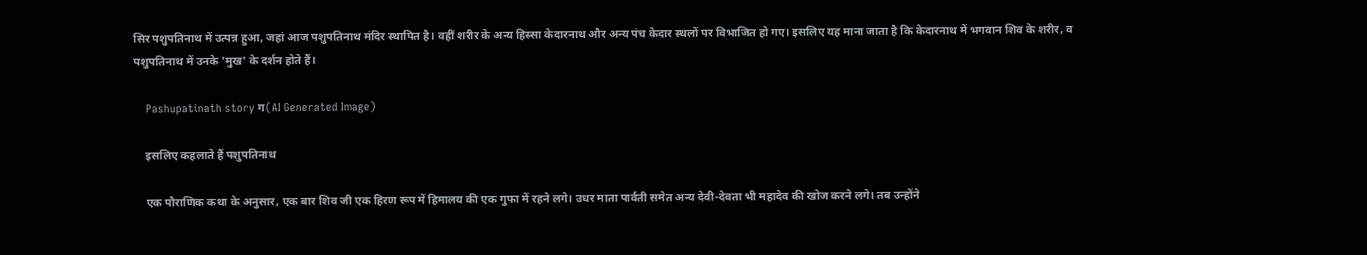सिर पशुपतिनाथ में उत्पन्न हुआ, जहां आज पशुपतिनाथ मंदिर स्थापित है। वहीं शरीर के अन्य हिस्सा केदारनाथ और अन्य पंच केदार स्थलों पर विभाजित हो गए। इसलिए यह माना जाता है कि केदारनाथ में भगवान शिव के शरीर, व पशुपतिनाथ में उनके 'मुख' के दर्शन होते हैं।

    Pashupatinath story ग(AI Generated Image)

    इसलिए कहलाते हैं पशुपतिनाथ

    एक पौराणिक कथा के अनुसार, एक बार शिव जी एक हिरण रूप में हिमालय की एक गुफा में रहने लगे। उधर माता पार्वती समेत अन्य देवी-देवता भी महादेव की खोज करने लगे। तब उन्होंने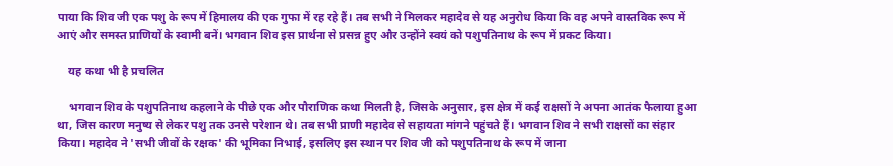पाया कि शिव जी एक पशु के रूप में हिमालय की एक गुफा में रह रहे हैं। तब सभी ने मिलकर महादेव से यह अनुरोध किया कि वह अपने वास्तविक रूप में आएं और समस्त प्राणियों के स्वामी बनें। भगवान शिव इस प्रार्थना से प्रसन्न हुए और उन्होंने स्वयं को पशुपतिनाथ के रूप में प्रकट किया।

    यह कथा भी है प्रचलित

    भगवान शिव के पशुपतिनाथ कहलाने के पीछे एक और पौराणिक कथा मिलती है, जिसके अनुसार, इस क्षेत्र में कई राक्षसों ने अपना आतंक फैलाया हुआ था, जिस कारण मनुष्य से लेकर पशु तक उनसे परेशान थे। तब सभी प्राणी महादेव से सहायता मांगने पहुंचते हैं। भगवान शिव ने सभी राक्षसों का संहार किया। महादेव ने 'सभी जीवों के रक्षक' की भूमिका निभाई, इसलिए इस स्थान पर शिव जी को पशुपतिनाथ के रूप में जाना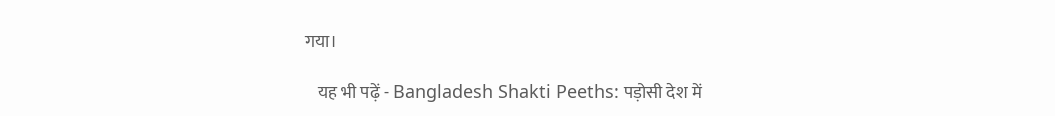गया।

    यह भी पढ़ें - Bangladesh Shakti Peeths: पड़ोसी देश में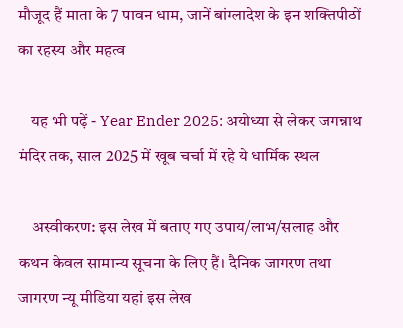मौजूद हैं माता के 7 पावन धाम, जानें बांग्लादेश के इन शक्तिपीठों का रहस्य और महत्व

    यह भी पढ़ें - Year Ender 2025: अयोध्या से लेकर जगन्नाथ मंदिर तक, साल 2025 में खूब चर्चा में रहे ये धार्मिक स्थल

    अस्वीकरण: इस लेख में बताए गए उपाय/लाभ/सलाह और कथन केवल सामान्य सूचना के लिए हैं। दैनिक जागरण तथा जागरण न्यू मीडिया यहां इस लेख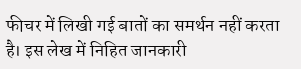फीचर में लिखी गई बातों का समर्थन नहीं करता है। इस लेख में निहित जानकारी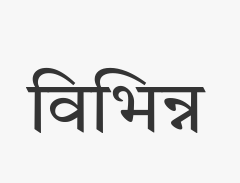विभिन्न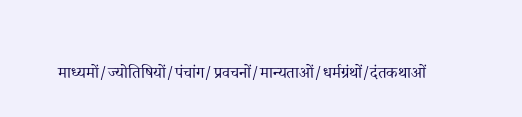माध्यमों/ज्योतिषियों/पंचांग/प्रवचनों/मान्यताओं/धर्मग्रंथों/दंतकथाओं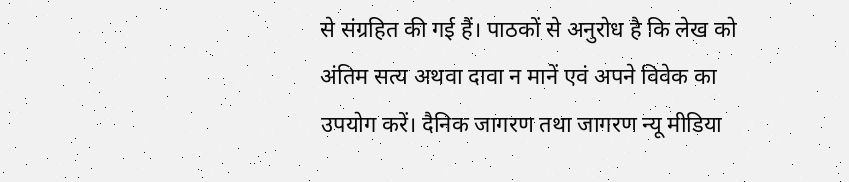से संग्रहित की गई हैं। पाठकों से अनुरोध है कि लेख को अंतिम सत्य अथवा दावा न मानें एवं अपने विवेक का उपयोग करें। दैनिक जागरण तथा जागरण न्यू मीडिया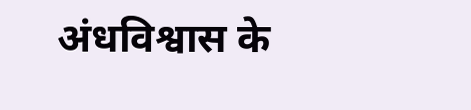अंधविश्वास के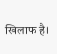खिलाफ है।